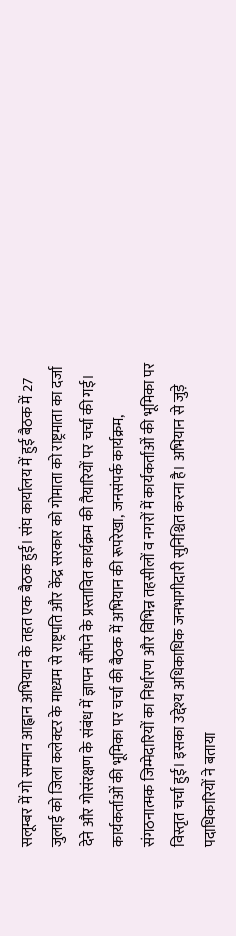सलूम्बर में गो सम्मान आह्वान अभियान के तहत एक बैठक हुई। संघ कार्यालय में हुई बैठक में 27 जुलाई को जिला कलेक्टर के माध्यम से राष्ट्रपति और केंद्र सरकार को गोमाता को राष्ट्रमाता का दर्जा देने और गोसंरक्षण के संबंध में ज्ञापन सौंपने के प्रस्तावित कार्यक्रम की तैयारियों पर चर्चा की गई। कार्यकर्ताओं की भूमिका पर चर्चा की बैठक में अभियान की रूपरेखा, जनसंपर्क कार्यक्रम, संगठनात्मक जिम्मेदारियों का निर्धारण और विभिन्न तहसीलों व नगरों में कार्यकर्ताओं की भूमिका पर विस्तृत चर्चा हुई। इसका उद्देश्य अधिकाधिक जनभागीदारी सुनिश्चित करना है। अभियान से जुड़े पदाधिकारियों ने बताया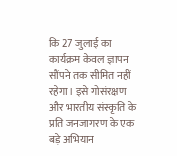कि 27 जुलाई का कार्यक्रम केवल ज्ञापन सौंपने तक सीमित नहीं रहेगा। इसे गोसंरक्षण और भारतीय संस्कृति के प्रति जनजागरण के एक बड़े अभियान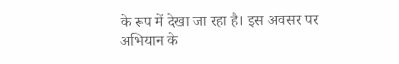के रूप में देखा जा रहा है। इस अवसर पर अभियान के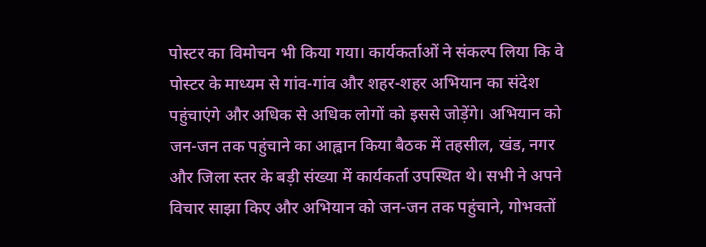पोस्टर का विमोचन भी किया गया। कार्यकर्ताओं ने संकल्प लिया कि वे पोस्टर के माध्यम से गांव-गांव और शहर-शहर अभियान का संदेश पहुंचाएंगे और अधिक से अधिक लोगों को इससे जोड़ेंगे। अभियान को जन-जन तक पहुंचाने का आह्वान किया बैठक में तहसील, खंड, नगर और जिला स्तर के बड़ी संख्या में कार्यकर्ता उपस्थित थे। सभी ने अपने विचार साझा किए और अभियान को जन-जन तक पहुंचाने, गोभक्तों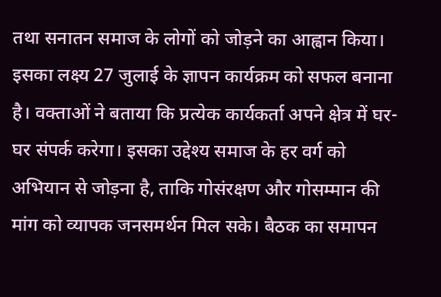तथा सनातन समाज के लोगों को जोड़ने का आह्वान किया। इसका लक्ष्य 27 जुलाई के ज्ञापन कार्यक्रम को सफल बनाना है। वक्ताओं ने बताया कि प्रत्येक कार्यकर्ता अपने क्षेत्र में घर-घर संपर्क करेगा। इसका उद्देश्य समाज के हर वर्ग को अभियान से जोड़ना है, ताकि गोसंरक्षण और गोसम्मान की मांग को व्यापक जनसमर्थन मिल सके। बैठक का समापन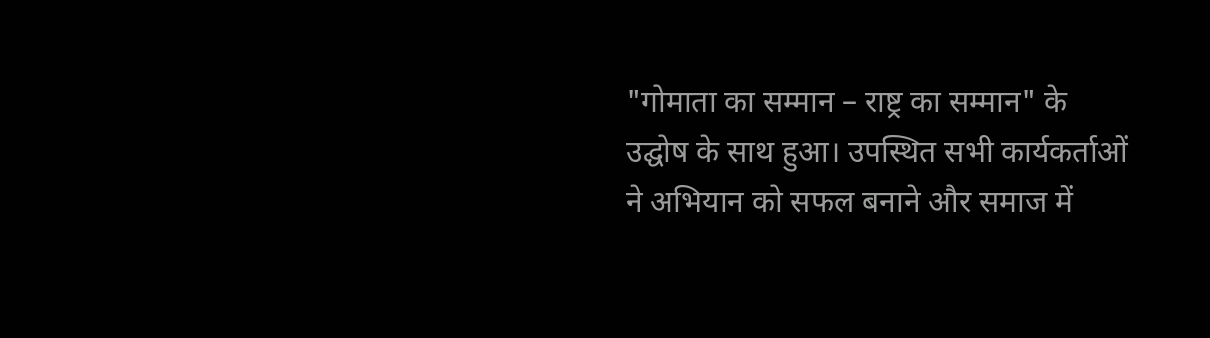"गोमाता का सम्मान – राष्ट्र का सम्मान" के उद्घोष के साथ हुआ। उपस्थित सभी कार्यकर्ताओं ने अभियान को सफल बनाने और समाज में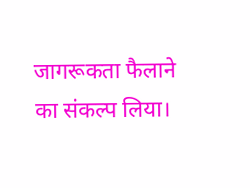जागरूकता फैलाने का संकल्प लिया।